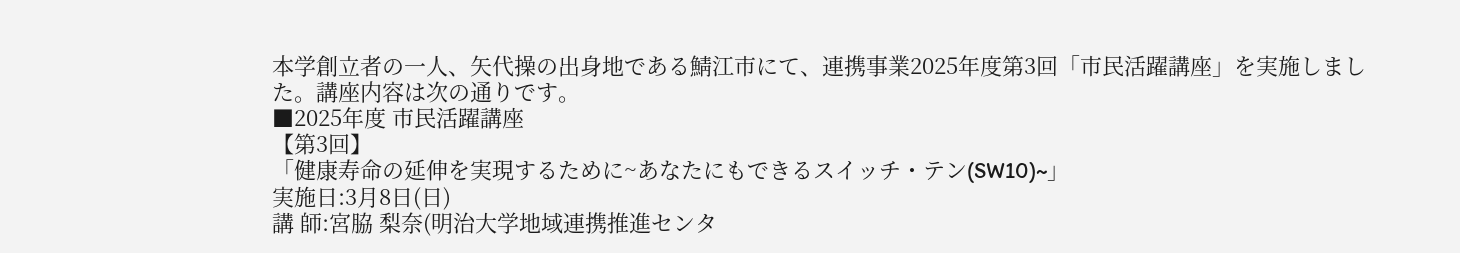本学創立者の一人、矢代操の出身地である鯖江市にて、連携事業2025年度第3回「市民活躍講座」を実施しました。講座内容は次の通りです。
■2025年度 市民活躍講座
【第3回】
「健康寿命の延伸を実現するために~あなたにもできるスイッチ・テン(SW10)~」
実施日:3月8日(日)
講 師:宮脇 梨奈(明治大学地域連携推進センタ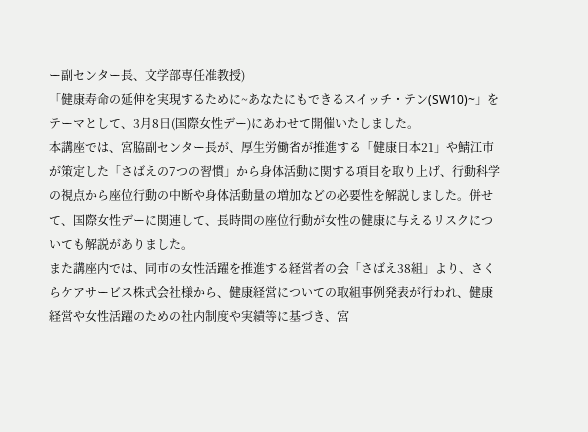ー副センター長、文学部専任准教授)
「健康寿命の延伸を実現するために~あなたにもできるスイッチ・テン(SW10)~」をテーマとして、3月8日(国際女性デー)にあわせて開催いたしました。
本講座では、宮脇副センター長が、厚生労働省が推進する「健康日本21」や鯖江市が策定した「さばえの7つの習慣」から身体活動に関する項目を取り上げ、行動科学の視点から座位行動の中断や身体活動量の増加などの必要性を解説しました。併せて、国際女性デーに関連して、長時間の座位行動が女性の健康に与えるリスクについても解説がありました。
また講座内では、同市の女性活躍を推進する経営者の会「さばえ38組」より、さくらケアサービス株式会社様から、健康経営についての取組事例発表が行われ、健康経営や女性活躍のための社内制度や実績等に基づき、宮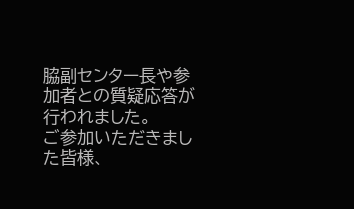脇副センター長や参加者との質疑応答が行われました。
ご参加いただきました皆様、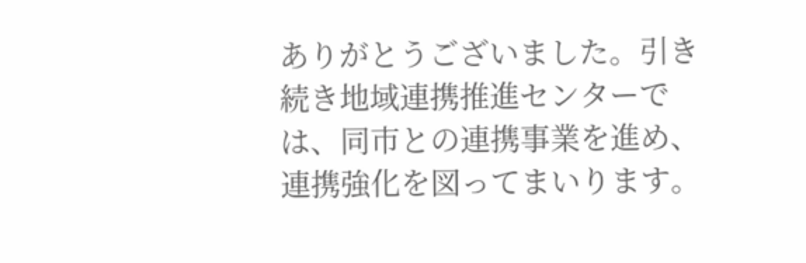ありがとうございました。引き続き地域連携推進センターでは、同市との連携事業を進め、連携強化を図ってまいります。